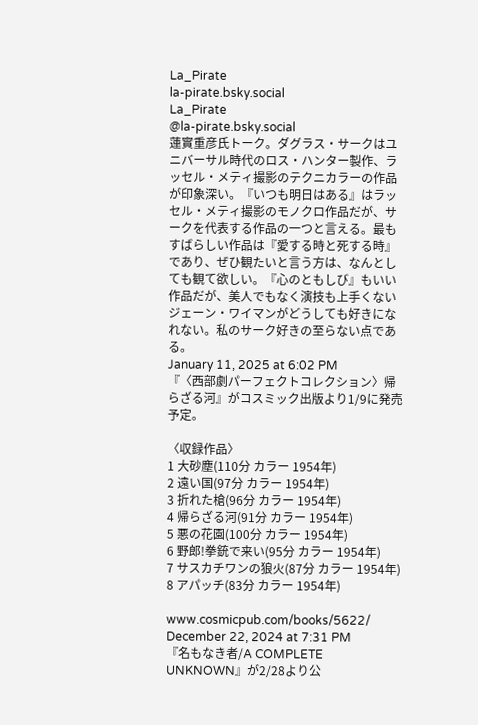La_Pirate
la-pirate.bsky.social
La_Pirate
@la-pirate.bsky.social
蓮實重彦氏トーク。ダグラス・サークはユニバーサル時代のロス・ハンター製作、ラッセル・メティ撮影のテクニカラーの作品が印象深い。『いつも明日はある』はラッセル・メティ撮影のモノクロ作品だが、サークを代表する作品の一つと言える。最もすばらしい作品は『愛する時と死する時』であり、ぜひ観たいと言う方は、なんとしても観て欲しい。『心のともしび』もいい作品だが、美人でもなく演技も上手くないジェーン・ワイマンがどうしても好きになれない。私のサーク好きの至らない点である。
January 11, 2025 at 6:02 PM
『〈西部劇パーフェクトコレクション〉帰らざる河』がコスミック出版より1/9に発売予定。

〈収録作品〉
1 大砂塵(110分 カラー 1954年)
2 遠い国(97分 カラー 1954年)
3 折れた槍(96分 カラー 1954年)
4 帰らざる河(91分 カラー 1954年)
5 悪の花園(100分 カラー 1954年)
6 野郎!拳銃で来い(95分 カラー 1954年)
7 サスカチワンの狼火(87分 カラー 1954年)
8 アパッチ(83分 カラー 1954年)

www.cosmicpub.com/books/5622/
December 22, 2024 at 7:31 PM
『名もなき者/A COMPLETE UNKNOWN』が2/28より公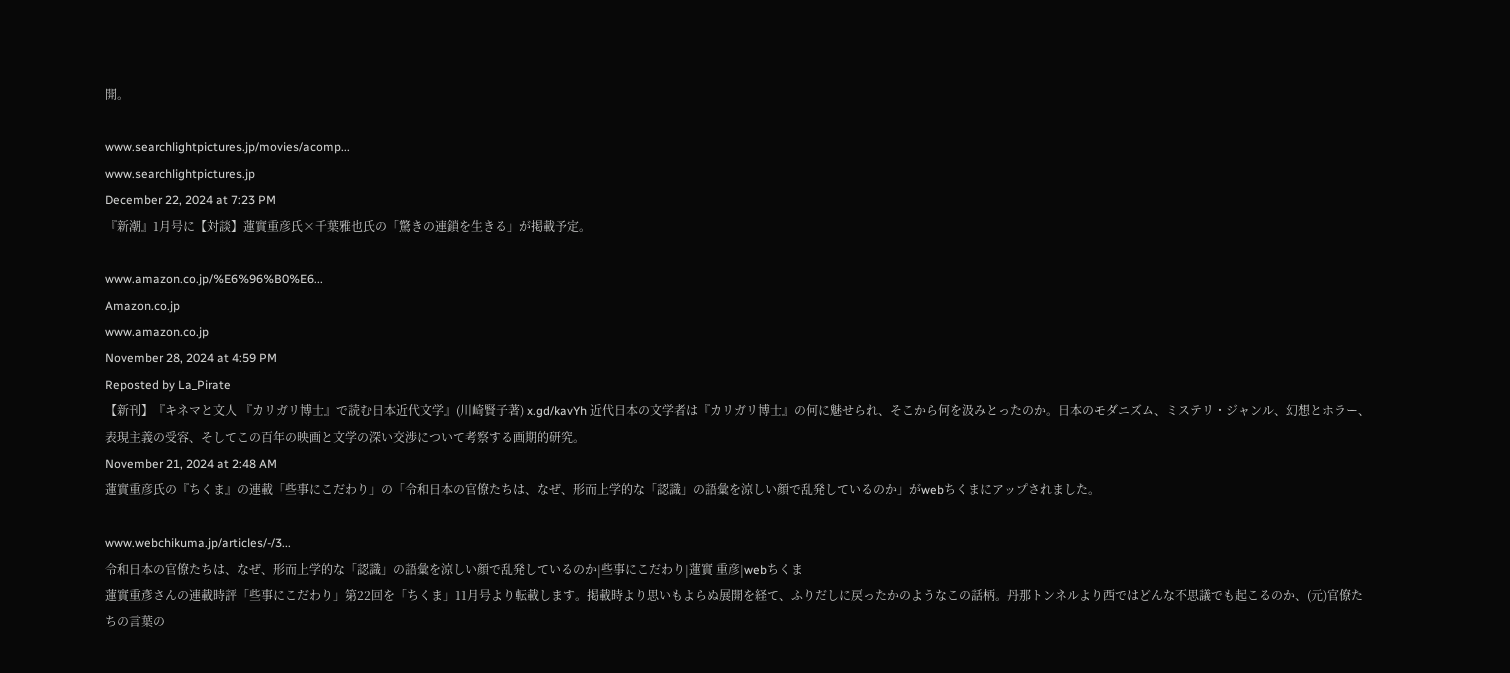開。

www.searchlightpictures.jp/movies/acomp...
www.searchlightpictures.jp
December 22, 2024 at 7:23 PM
『新潮』1月号に【対談】蓮實重彦氏×千葉雅也氏の「驚きの連鎖を生きる」が掲載予定。

www.amazon.co.jp/%E6%96%B0%E6...
Amazon.co.jp
www.amazon.co.jp
November 28, 2024 at 4:59 PM
Reposted by La_Pirate
【新刊】『キネマと文人 『カリガリ博士』で読む日本近代文学』(川崎賢子著) x.gd/kavYh 近代日本の文学者は『カリガリ博士』の何に魅せられ、そこから何を汲みとったのか。日本のモダニズム、ミステリ・ジャンル、幻想とホラー、表現主義の受容、そしてこの百年の映画と文学の深い交渉について考察する画期的研究。
November 21, 2024 at 2:48 AM
蓮實重彦氏の『ちくま』の連載「些事にこだわり」の「令和日本の官僚たちは、なぜ、形而上学的な「認識」の語彙を涼しい顔で乱発しているのか」がwebちくまにアップされました。

www.webchikuma.jp/articles/-/3...
令和日本の官僚たちは、なぜ、形而上学的な「認識」の語彙を涼しい顔で乱発しているのか|些事にこだわり|蓮實 重彦|webちくま
蓮實重彥さんの連載時評「些事にこだわり」第22回を「ちくま」11月号より転載します。掲載時より思いもよらぬ展開を経て、ふりだしに戻ったかのようなこの話柄。丹那トンネルより西ではどんな不思議でも起こるのか、(元)官僚たちの言葉の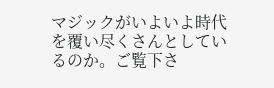マジックがいよいよ時代を覆い尽くさんとしているのか。ご覧下さ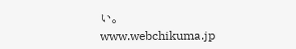い。
www.webchikuma.jp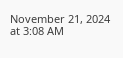November 21, 2024 at 3:08 AM